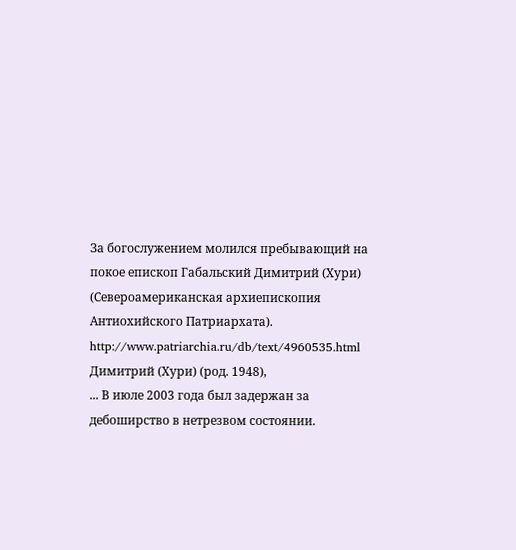За богослужением молился пребывающий на покое епископ Габальский Димитрий (Хури) (Североамериканская архиепископия Антиохийского Патриархата).
http://www.patriarchia.ru/db/text/4960535.html
Димитрий (Хури) (род. 1948),
... В июле 2003 года был задержан за дебоширство в нетрезвом состоянии.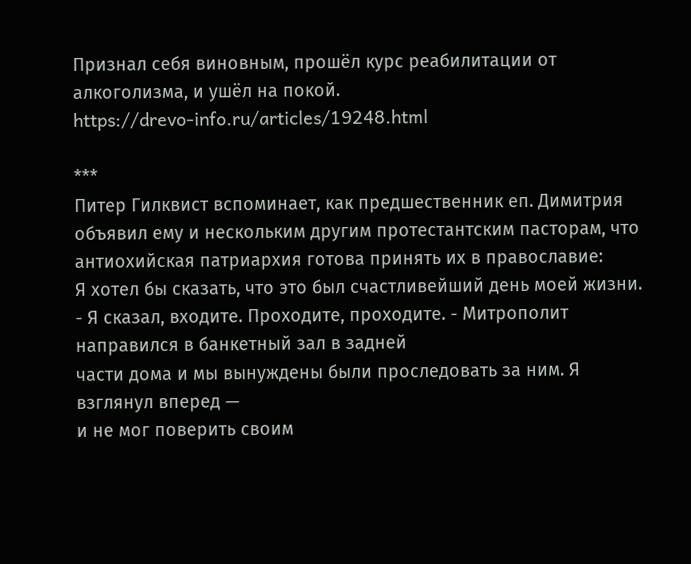Признал себя виновным, прошёл курс реабилитации от алкоголизма, и ушёл на покой.
https://drevo-info.ru/articles/19248.html

***
Питер Гилквист вспоминает, как предшественник еп. Димитрия объявил ему и нескольким другим протестантским пасторам, что антиохийская патриархия готова принять их в православие:
Я хотел бы сказать, что это был счастливейший день моей жизни.
- Я сказал, входите. Проходите, проходите. - Митрополит направился в банкетный зал в задней
части дома и мы вынуждены были проследовать за ним. Я взглянул вперед —
и не мог поверить своим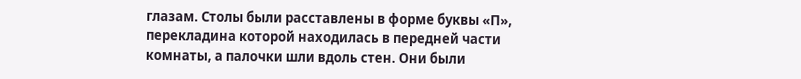глазам. Столы были расставлены в форме буквы «П», перекладина которой находилась в передней части комнаты, а палочки шли вдоль стен. Они были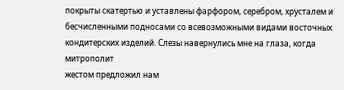покрыты скатертью и уставлены фарфором, серебром, хрусталем и бесчисленными подносами со всевозможными видами восточных кондитерских изделий. Слезы навернулись мне на глаза, когда митрополит
жестом предложил нам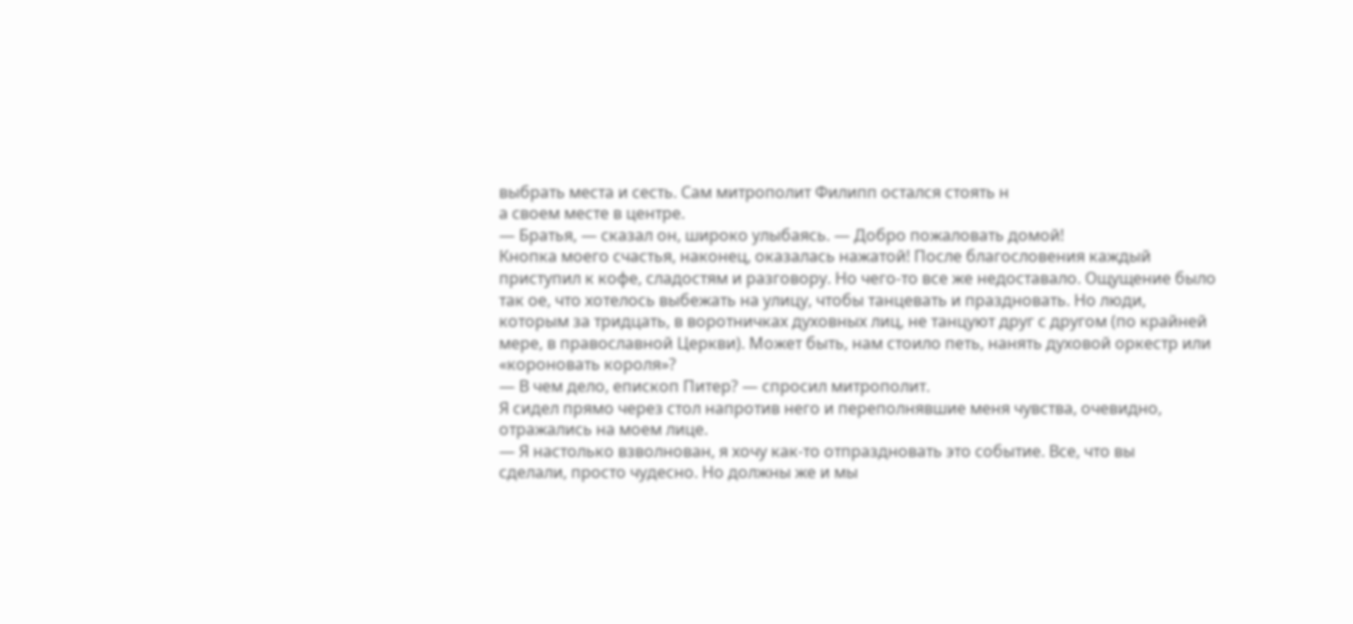выбрать места и сесть. Сам митрополит Филипп остался стоять н
а своем месте в центре.
— Братья, — сказал он, широко улыбаясь. — Добро пожаловать домой!
Кнопка моего счастья, наконец, оказалась нажатой! После благословения каждый
приступил к кофе, сладостям и разговору. Но чего-то все же недоставало. Ощущение было
так ое, что хотелось выбежать на улицу, чтобы танцевать и праздновать. Но люди,
которым за тридцать, в воротничках духовных лиц, не танцуют друг с другом (по крайней
мере, в православной Церкви). Может быть, нам стоило петь, нанять духовой оркестр или
«короновать короля»?
— В чем дело, епископ Питер? — спросил митрополит.
Я сидел прямо через стол напротив него и переполнявшие меня чувства, очевидно,
отражались на моем лице.
— Я настолько взволнован, я хочу как-то отпраздновать это событие. Все, что вы
сделали, просто чудесно. Но должны же и мы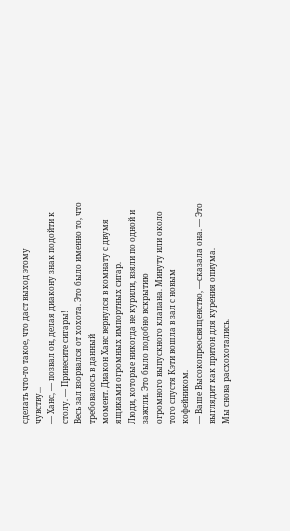сделать что-то такое, что даст выход этому
чувству...
— Ханс, — позвал он, делая диакону знак подойти к столу. — Принесите сигары!
Весь зал взорвался от хохота. Это было именно то, что требовалось в данный
момент. Диакон Ханс вернулся в комнату с двумя ящиками огромных импортных сигар.
Люди, которые никогда не курили, взяли по одной и зажгли. Это было подобно вскрытию
огромного выпускного клапана. Минуту или около того спустя Кэти вошла в зал с новым
кофейником.
— Ваше Высокопреосвященство, —сказала она. — Это выглядит как притон для курения опиума.
Мы снова расхохотались.